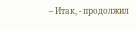– Итак, - продолжил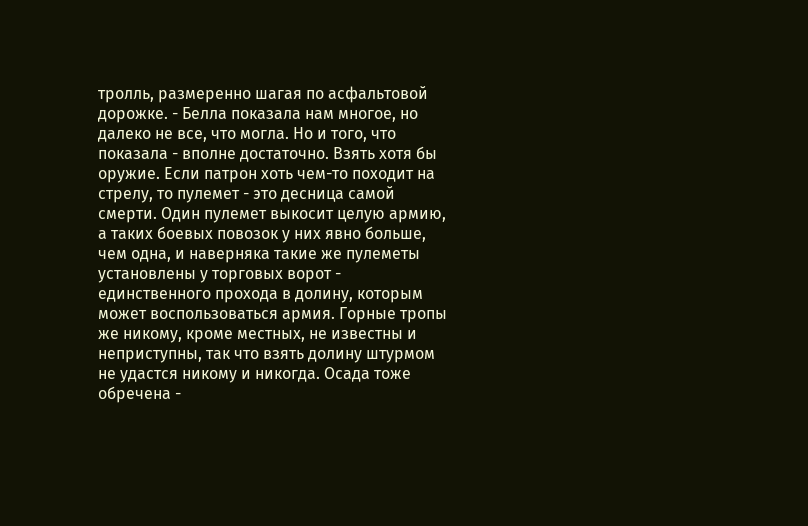тролль, размеренно шагая по асфальтовой дорожке. - Белла показала нам многое, но далеко не все, что могла. Но и того, что показала - вполне достаточно. Взять хотя бы оружие. Если патрон хоть чем-то походит на стрелу, то пулемет - это десница самой смерти. Один пулемет выкосит целую армию, а таких боевых повозок у них явно больше, чем одна, и наверняка такие же пулеметы установлены у торговых ворот - единственного прохода в долину, которым может воспользоваться армия. Горные тропы же никому, кроме местных, не известны и неприступны, так что взять долину штурмом не удастся никому и никогда. Осада тоже обречена -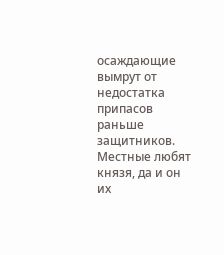осаждающие вымрут от недостатка припасов раньше защитников. Местные любят князя, да и он их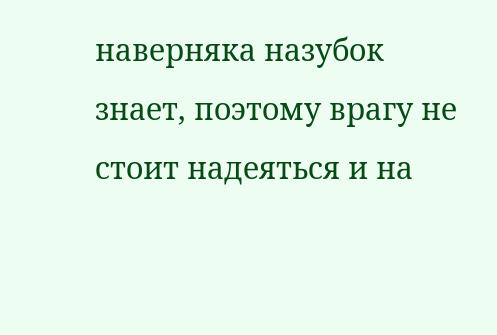наверняка назубок знает, поэтому врагу не стоит надеяться и на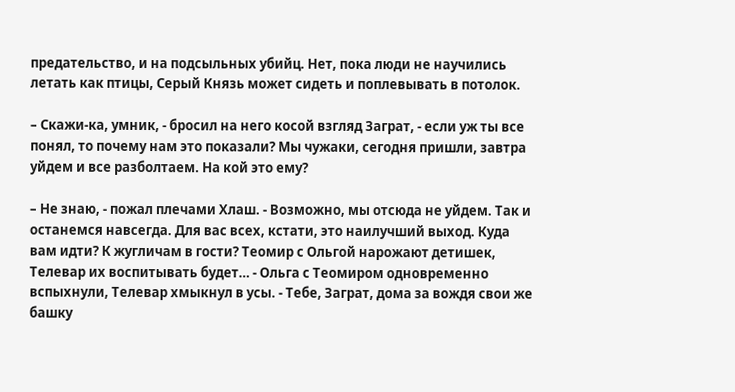предательство, и на подсыльных убийц. Нет, пока люди не научились летать как птицы, Серый Князь может сидеть и поплевывать в потолок.

– Скажи-ка, умник, - бросил на него косой взгляд Заграт, - если уж ты все понял, то почему нам это показали? Мы чужаки, сегодня пришли, завтра уйдем и все разболтаем. На кой это ему?

– Не знаю, - пожал плечами Хлаш. - Возможно, мы отсюда не уйдем. Так и останемся навсегда. Для вас всех, кстати, это наилучший выход. Куда вам идти? К жугличам в гости? Теомир с Ольгой нарожают детишек, Телевар их воспитывать будет… - Ольга с Теомиром одновременно вспыхнули, Телевар хмыкнул в усы. - Тебе, Заграт, дома за вождя свои же башку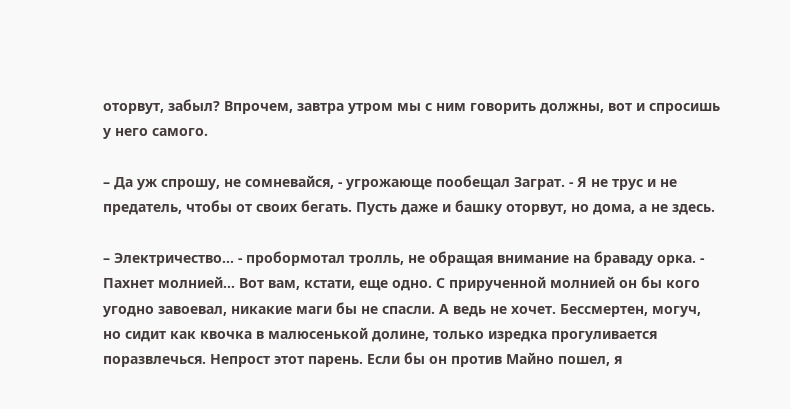оторвут, забыл? Впрочем, завтра утром мы с ним говорить должны, вот и спросишь у него самого.

– Да уж спрошу, не сомневайся, - угрожающе пообещал Заграт. - Я не трус и не предатель, чтобы от своих бегать. Пусть даже и башку оторвут, но дома, а не здесь.

– Электричество… - пробормотал тролль, не обращая внимание на браваду орка. - Пахнет молнией… Вот вам, кстати, еще одно. С прирученной молнией он бы кого угодно завоевал, никакие маги бы не спасли. А ведь не хочет. Бессмертен, могуч, но сидит как квочка в малюсенькой долине, только изредка прогуливается поразвлечься. Непрост этот парень. Если бы он против Майно пошел, я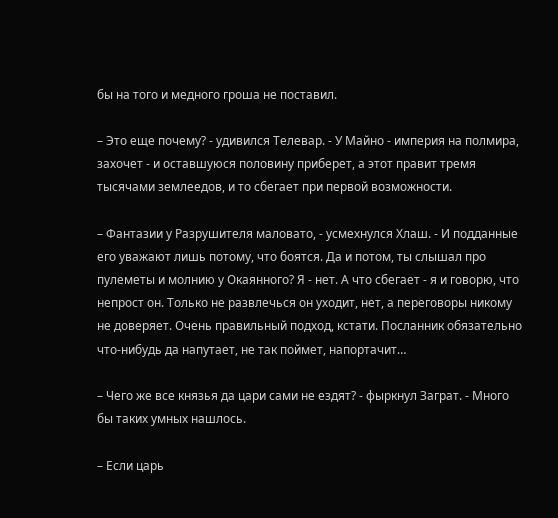бы на того и медного гроша не поставил.

– Это еще почему? - удивился Телевар. - У Майно - империя на полмира, захочет - и оставшуюся половину приберет, а этот правит тремя тысячами землеедов, и то сбегает при первой возможности.

– Фантазии у Разрушителя маловато, - усмехнулся Хлаш. - И подданные его уважают лишь потому, что боятся. Да и потом, ты слышал про пулеметы и молнию у Окаянного? Я - нет. А что сбегает - я и говорю, что непрост он. Только не развлечься он уходит, нет, а переговоры никому не доверяет. Очень правильный подход, кстати. Посланник обязательно что-нибудь да напутает, не так поймет, напортачит…

– Чего же все князья да цари сами не ездят? - фыркнул Заграт. - Много бы таких умных нашлось.

– Если царь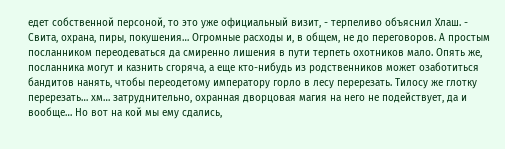едет собственной персоной, то это уже официальный визит, - терпеливо объяснил Хлаш. - Свита, охрана, пиры, покушения… Огромные расходы и, в общем, не до переговоров. А простым посланником переодеваться да смиренно лишения в пути терпеть охотников мало. Опять же, посланника могут и казнить сгоряча, а еще кто-нибудь из родственников может озаботиться бандитов нанять, чтобы переодетому императору горло в лесу перерезать. Тилосу же глотку перерезать… хм… затруднительно, охранная дворцовая магия на него не подействует, да и вообще… Но вот на кой мы ему сдались,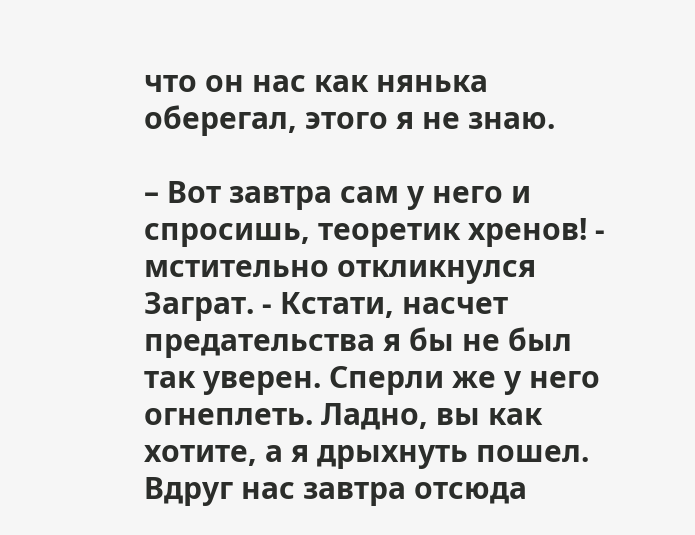что он нас как нянька оберегал, этого я не знаю.

– Вот завтра сам у него и спросишь, теоретик хренов! - мстительно откликнулся Заграт. - Кстати, насчет предательства я бы не был так уверен. Сперли же у него огнеплеть. Ладно, вы как хотите, а я дрыхнуть пошел. Вдруг нас завтра отсюда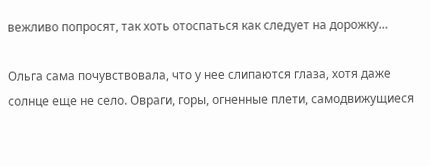вежливо попросят, так хоть отоспаться как следует на дорожку…

Ольга сама почувствовала, что у нее слипаются глаза, хотя даже солнце еще не село. Овраги, горы, огненные плети, самодвижущиеся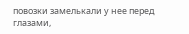повозки замелькали у нее перед глазами,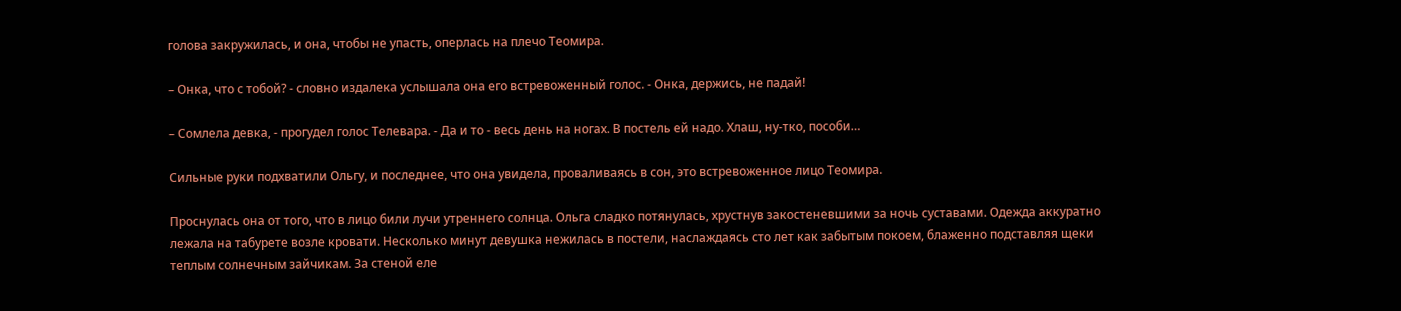голова закружилась, и она, чтобы не упасть, оперлась на плечо Теомира.

– Онка, что с тобой? - словно издалека услышала она его встревоженный голос. - Онка, держись, не падай!

– Сомлела девка, - прогудел голос Телевара. - Да и то - весь день на ногах. В постель ей надо. Хлаш, ну-тко, пособи…

Сильные руки подхватили Ольгу, и последнее, что она увидела, проваливаясь в сон, это встревоженное лицо Теомира.

Проснулась она от того, что в лицо били лучи утреннего солнца. Ольга сладко потянулась, хрустнув закостеневшими за ночь суставами. Одежда аккуратно лежала на табурете возле кровати. Несколько минут девушка нежилась в постели, наслаждаясь сто лет как забытым покоем, блаженно подставляя щеки теплым солнечным зайчикам. За стеной еле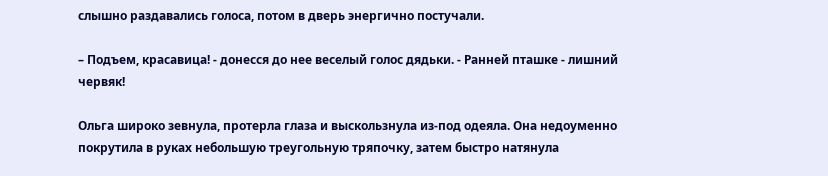слышно раздавались голоса, потом в дверь энергично постучали.

– Подъем, красавица! - донесся до нее веселый голос дядьки. - Ранней пташке - лишний червяк!

Ольга широко зевнула, протерла глаза и выскользнула из-под одеяла. Она недоуменно покрутила в руках небольшую треугольную тряпочку, затем быстро натянула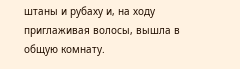штаны и рубаху и, на ходу приглаживая волосы, вышла в общую комнату.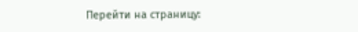Перейти на страницу: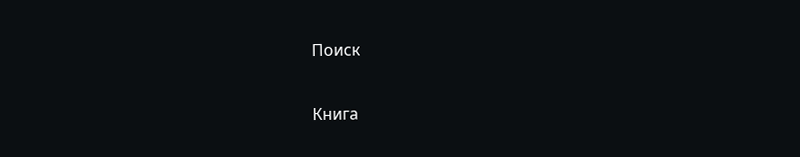Поиск

Книга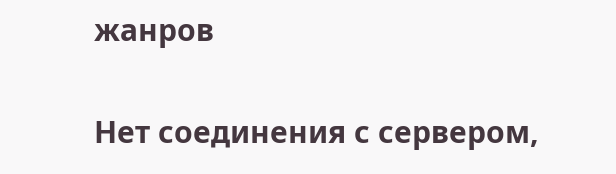жанров

Нет соединения с сервером,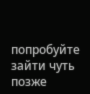попробуйте зайти чуть позже